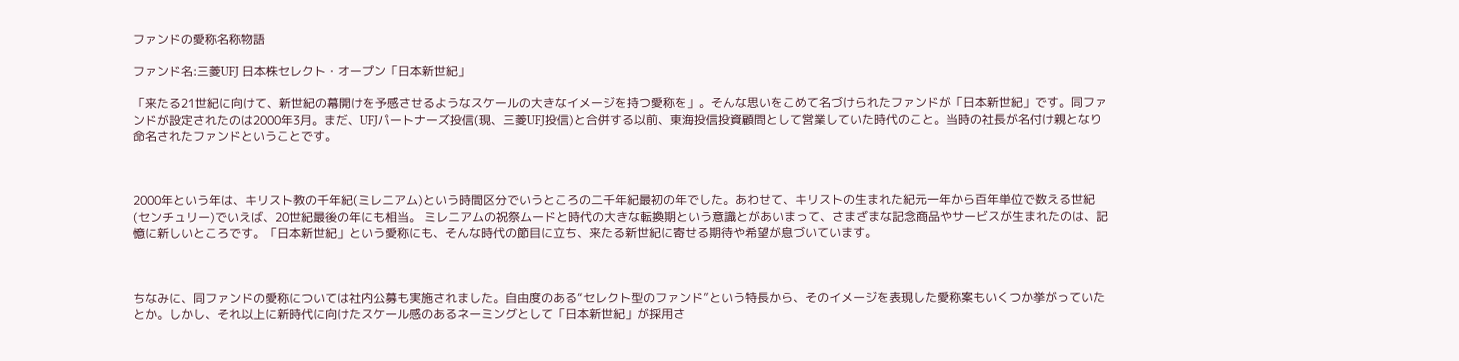ファンドの愛称名称物語

ファンド名:三菱UFJ 日本株セレクト・オープン「日本新世紀」

「来たる21世紀に向けて、新世紀の幕開けを予感させるようなスケールの大きなイメージを持つ愛称を」。そんな思いをこめて名づけられたファンドが「日本新世紀」です。同ファンドが設定されたのは2000年3月。まだ、UFJパートナーズ投信(現、三菱UFJ投信)と合併する以前、東海投信投資顧問として営業していた時代のこと。当時の社長が名付け親となり命名されたファンドということです。



2000年という年は、キリスト教の千年紀(ミレニアム)という時間区分でいうところの二千年紀最初の年でした。あわせて、キリストの生まれた紀元一年から百年単位で数える世紀(センチュリー)でいえば、20世紀最後の年にも相当。 ミレニアムの祝祭ムードと時代の大きな転換期という意識とがあいまって、さまざまな記念商品やサービスが生まれたのは、記憶に新しいところです。「日本新世紀」という愛称にも、そんな時代の節目に立ち、来たる新世紀に寄せる期待や希望が息づいています。



ちなみに、同ファンドの愛称については社内公募も実施されました。自由度のある“セレクト型のファンド”という特長から、そのイメージを表現した愛称案もいくつか挙がっていたとか。しかし、それ以上に新時代に向けたスケール感のあるネーミングとして「日本新世紀」が採用さ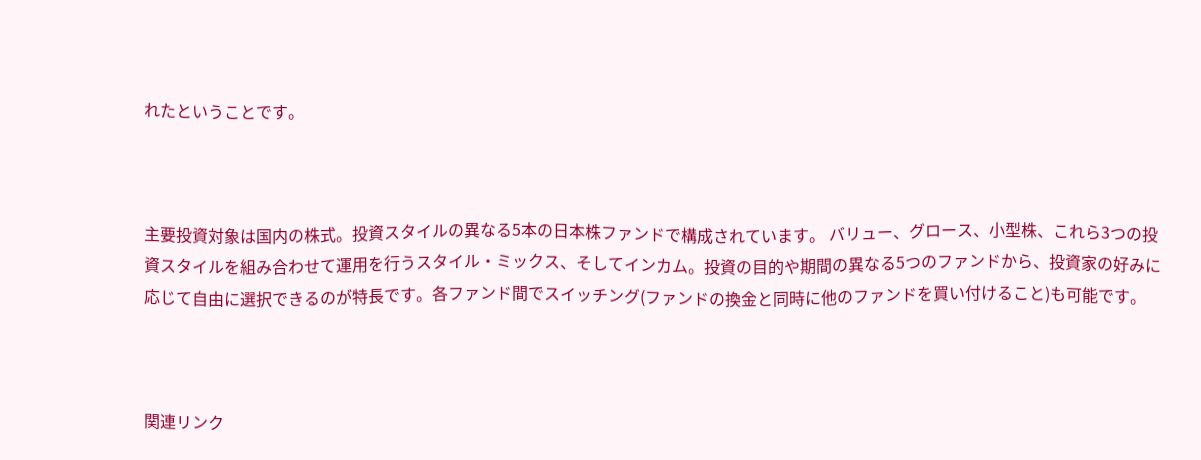れたということです。



主要投資対象は国内の株式。投資スタイルの異なる5本の日本株ファンドで構成されています。 バリュー、グロース、小型株、これら3つの投資スタイルを組み合わせて運用を行うスタイル・ミックス、そしてインカム。投資の目的や期間の異なる5つのファンドから、投資家の好みに応じて自由に選択できるのが特長です。各ファンド間でスイッチング(ファンドの換金と同時に他のファンドを買い付けること)も可能です。



関連リンク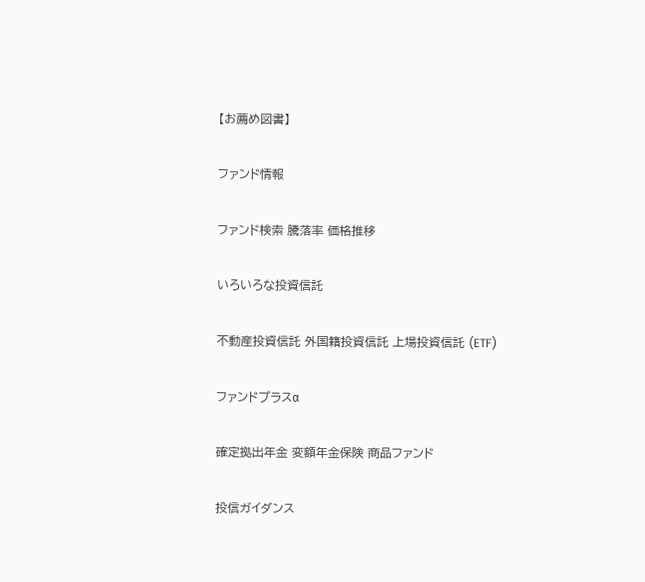【お薦め図書】

ファンド情報

ファンド検索 騰落率 価格推移

いろいろな投資信託

不動産投資信託 外国籍投資信託 上場投資信託 (ETF)

ファンドプラスα

確定拠出年金 変額年金保険 商品ファンド

投信ガイダンス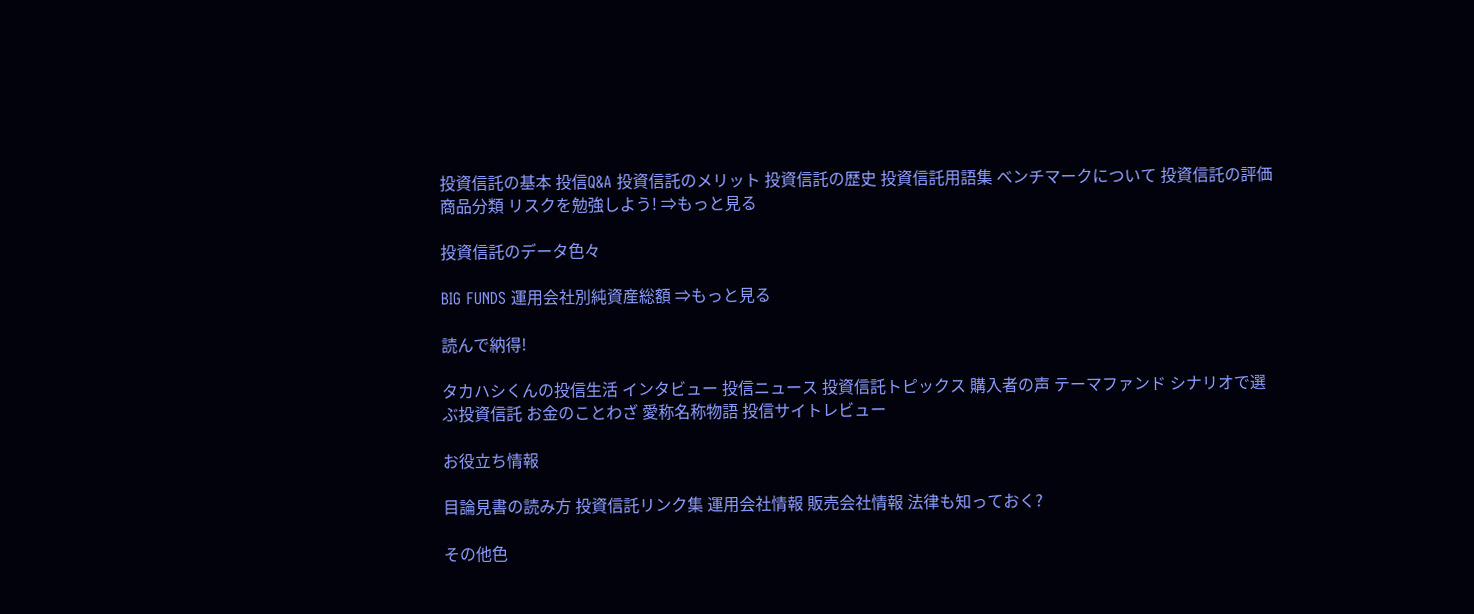投資信託の基本 投信Q&A 投資信託のメリット 投資信託の歴史 投資信託用語集 ベンチマークについて 投資信託の評価 商品分類 リスクを勉強しよう! ⇒もっと見る

投資信託のデータ色々

BIG FUNDS 運用会社別純資産総額 ⇒もっと見る

読んで納得!

タカハシくんの投信生活 インタビュー 投信ニュース 投資信託トピックス 購入者の声 テーマファンド シナリオで選ぶ投資信託 お金のことわざ 愛称名称物語 投信サイトレビュー

お役立ち情報

目論見書の読み方 投資信託リンク集 運用会社情報 販売会社情報 法律も知っておく?

その他色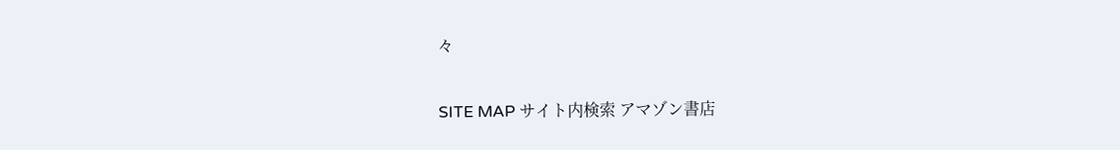々

SITE MAP サイト内検索 アマゾン書店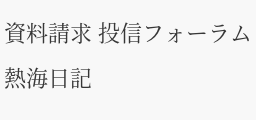資料請求 投信フォーラム 熱海日記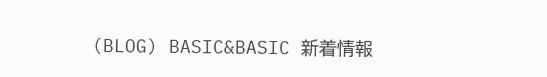(BLOG) BASIC&BASIC 新着情報